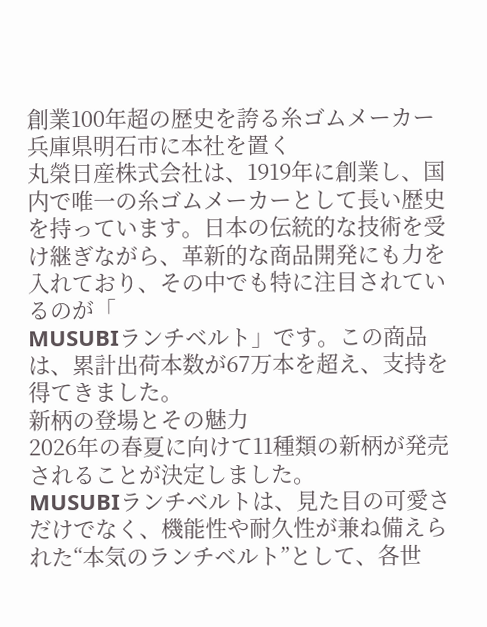創業100年超の歴史を誇る糸ゴムメーカー
兵庫県明石市に本社を置く
丸榮日産株式会社は、1919年に創業し、国内で唯一の糸ゴムメーカーとして長い歴史を持っています。日本の伝統的な技術を受け継ぎながら、革新的な商品開発にも力を入れており、その中でも特に注目されているのが「
MUSUBIランチベルト」です。この商品は、累計出荷本数が67万本を超え、支持を得てきました。
新柄の登場とその魅力
2026年の春夏に向けて11種類の新柄が発売されることが決定しました。
MUSUBIランチベルトは、見た目の可愛さだけでなく、機能性や耐久性が兼ね備えられた“本気のランチベルト”として、各世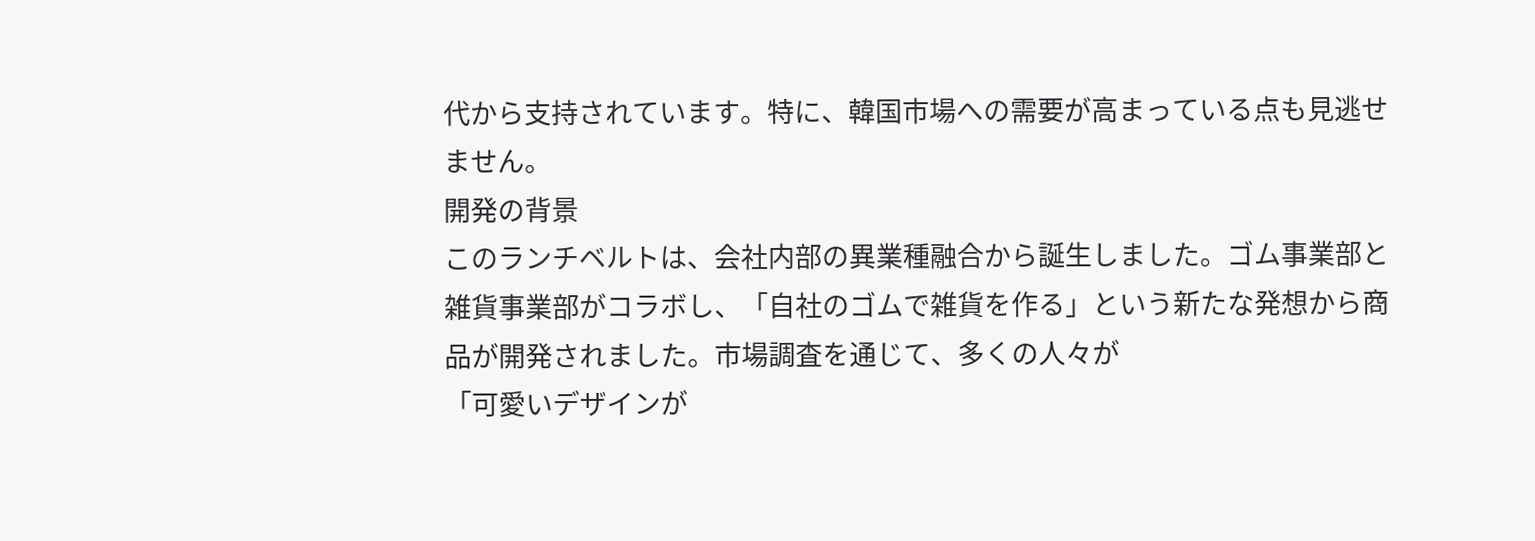代から支持されています。特に、韓国市場への需要が高まっている点も見逃せません。
開発の背景
このランチベルトは、会社内部の異業種融合から誕生しました。ゴム事業部と雑貨事業部がコラボし、「自社のゴムで雑貨を作る」という新たな発想から商品が開発されました。市場調査を通じて、多くの人々が
「可愛いデザインが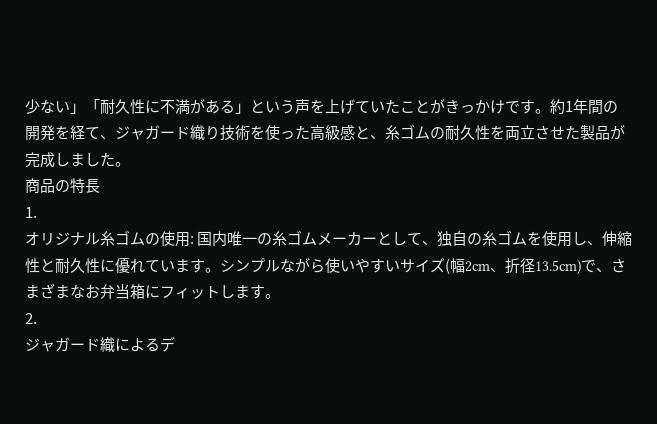少ない」「耐久性に不満がある」という声を上げていたことがきっかけです。約1年間の開発を経て、ジャガード織り技術を使った高級感と、糸ゴムの耐久性を両立させた製品が完成しました。
商品の特長
1.
オリジナル糸ゴムの使用: 国内唯一の糸ゴムメーカーとして、独自の糸ゴムを使用し、伸縮性と耐久性に優れています。シンプルながら使いやすいサイズ(幅2cm、折径13.5cm)で、さまざまなお弁当箱にフィットします。
2.
ジャガード織によるデ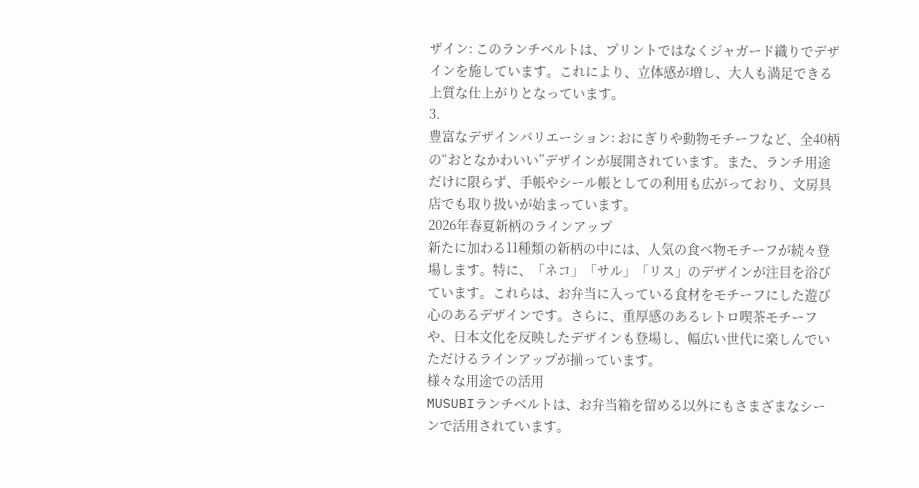ザイン: このランチベルトは、プリントではなくジャガード織りでデザインを施しています。これにより、立体感が増し、大人も満足できる上質な仕上がりとなっています。
3.
豊富なデザインバリエーション: おにぎりや動物モチーフなど、全40柄の“おとなかわいい”デザインが展開されています。また、ランチ用途だけに限らず、手帳やシール帳としての利用も広がっており、文房具店でも取り扱いが始まっています。
2026年春夏新柄のラインアップ
新たに加わる11種類の新柄の中には、人気の食べ物モチーフが続々登場します。特に、「ネコ」「サル」「リス」のデザインが注目を浴びています。これらは、お弁当に入っている食材をモチーフにした遊び心のあるデザインです。さらに、重厚感のあるレトロ喫茶モチーフや、日本文化を反映したデザインも登場し、幅広い世代に楽しんでいただけるラインアップが揃っています。
様々な用途での活用
MUSUBIランチベルトは、お弁当箱を留める以外にもさまざまなシーンで活用されています。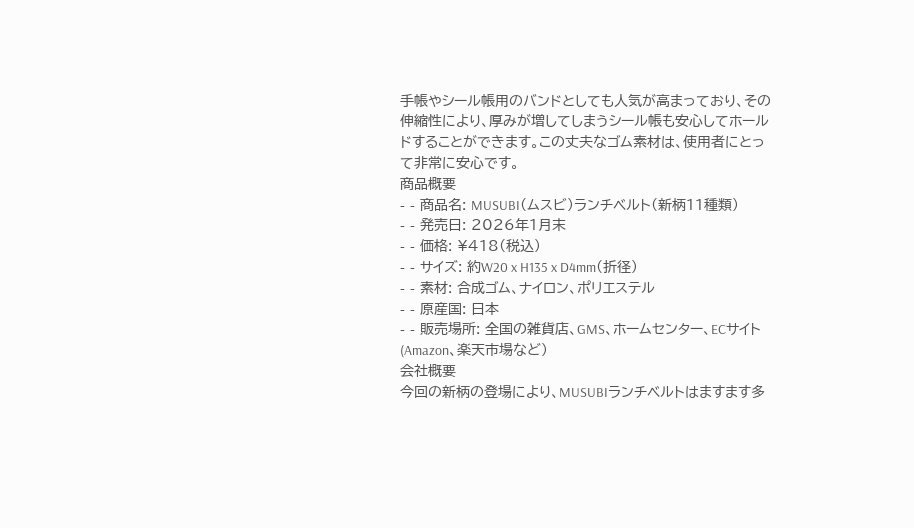手帳やシール帳用のバンドとしても人気が高まっており、その伸縮性により、厚みが増してしまうシール帳も安心してホールドすることができます。この丈夫なゴム素材は、使用者にとって非常に安心です。
商品概要
- - 商品名: MUSUBI(ムスビ)ランチベルト(新柄11種類)
- - 発売日: 2026年1月末
- - 価格: ¥418(税込)
- - サイズ: 約W20 x H135 x D4mm(折径)
- - 素材: 合成ゴム、ナイロン、ポリエステル
- - 原産国: 日本
- - 販売場所: 全国の雑貨店、GMS、ホームセンター、ECサイト(Amazon、楽天市場など)
会社概要
今回の新柄の登場により、MUSUBIランチベルトはますます多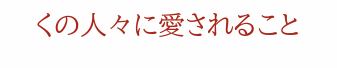くの人々に愛されること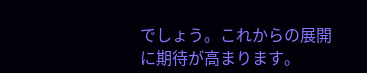でしょう。これからの展開に期待が高まります。